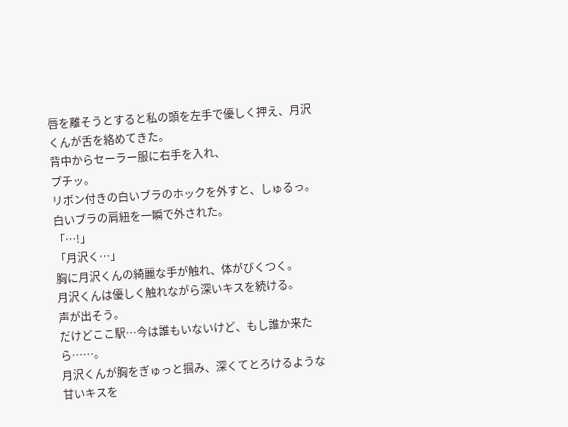唇を離そうとすると私の頭を左手で優しく押え、月沢くんが舌を絡めてきた。
背中からセーラー服に右手を入れ、
プチッ。
リボン付きの白いブラのホックを外すと、しゅるっ。
白いブラの肩紐を一瞬で外された。
「…!」
「月沢く…」
胸に月沢くんの綺麗な手が触れ、体がびくつく。
月沢くんは優しく触れながら深いキスを続ける。
声が出そう。
だけどここ駅…今は誰もいないけど、もし誰か来たら……。
月沢くんが胸をぎゅっと掴み、深くてとろけるような甘いキスを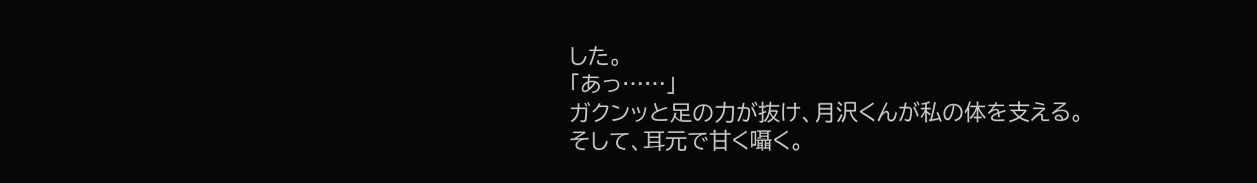した。
「あっ……」
ガクンッと足の力が抜け、月沢くんが私の体を支える。
そして、耳元で甘く囁く。